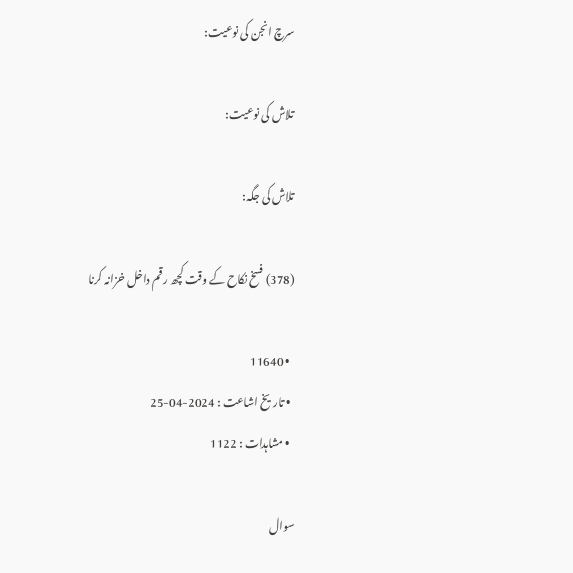سرچ انجن کی نوعیت:

تلاش کی نوعیت:

تلاش کی جگہ:

(378) فسخ نکاح کے وقت کچھ رقم داخل خزانہ کرنا

  • 11640
  • تاریخ اشاعت : 2024-04-25
  • مشاہدات : 1122

سوال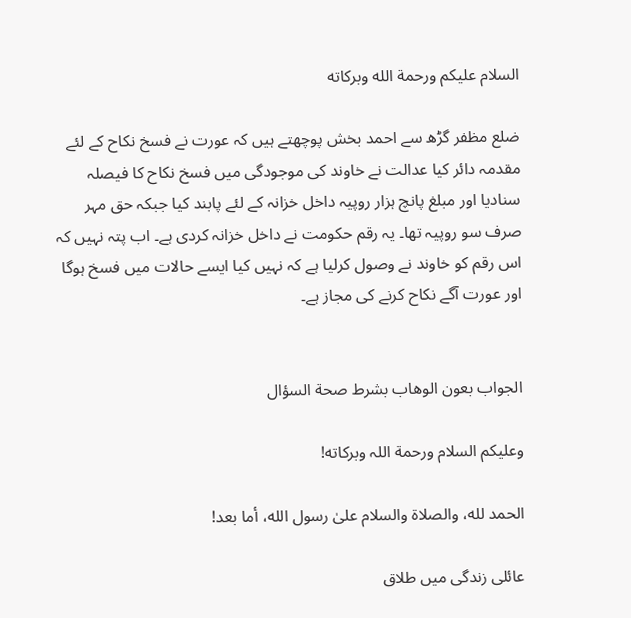السلام عليكم ورحمة الله وبركاته

ضلع مظفر گڑھ سے احمد بخش پوچھتے ہیں کہ عورت نے فسخ نکاح کے لئے مقدمہ دائر کیا عدالت نے خاوند کی موجودگی میں فسخ نکاح کا فیصلہ سنادیا اور مبلغ پانچ ہزار روپیہ داخل خزانہ کے لئے پابند کیا جبکہ حق مہر صرف سو روپیہ تھا۔ یہ رقم حکومت نے داخل خزانہ کردی ہے۔ اب پتہ نہیں کہ اس رقم کو خاوند نے وصول کرلیا ہے کہ نہیں کیا ایسے حالات میں فسخ ہوگا اور عورت آگے نکاح کرنے کی مجاز ہے۔


الجواب بعون الوهاب بشرط صحة السؤال

وعلیکم السلام ورحمة اللہ وبرکاته!

الحمد لله، والصلاة والسلام علىٰ رسول الله، أما بعد!

عائلی زندگی میں طلاق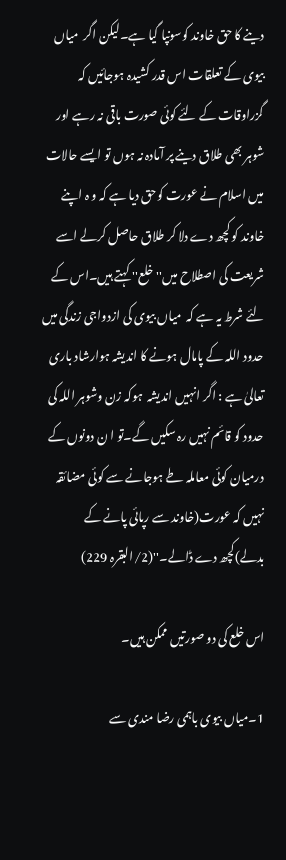دینے کا حق خاوند کوسونپا گیا ہے۔لیکن اگر  میاں بیوی کے تعلقات اس قدر کشیدہ ہوجائیں کہ گزراوقات کے لئے کوئی صورت باقی نہ رہے اور شوہر بھی طلاق دینے پر آمادہ نہ ہوں تو ایسے حالات میں اسلام نے عورت کوحق دیا ہے کہ و ہ اپنے خاوند کو کچھ دے دلا کر طلاق حاصل کرلے اسے شریعت کی اصطلاح میں''خلع'' کہتے ہیں۔اس کے لئے شرط یہ ہے کہ  میاں بیوی کی ازدواجی زندگی میں حدود اللہ کے پامال ہونے کا اندیشہ ہوارشاد باری تعالیٰ ہے : اگر انہیں اندیشہ  ہوکہ زن وشوہر اللہ کی حدود کو قائم نہیں رہ سکیں گے۔تو ا ن دونوں کے درمیان کوئی معاملہ طے ہوجانے سے کوئی مضائقہ نہیں کہ عورت(خاوند سے رپائی پانے کے بدلے)کچھ دے ڈالے۔''(2/البقرہ 229)

اس خلع کی دو صورتیں ممکن ہیں۔

1۔میاں بیوی باہمی رضا مندی سے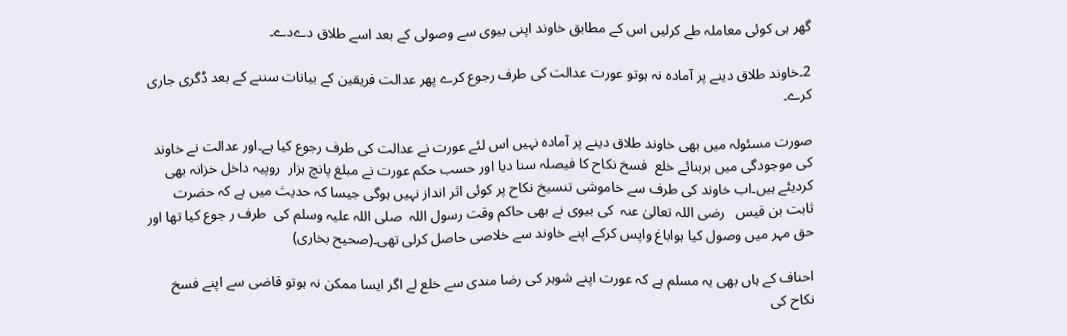گھر ہی کوئی معاملہ طے کرلیں اس کے مطابق خاوند اپنی بیوی سے وصولی کے بعد اسے طلاق دےدے۔

2۔خاوند طلاق دینے پر آمادہ نہ ہوتو عورت عدالت کی طرف رجوع کرے پھر عدالت فریقین کے بیانات سننے کے بعد ڈگری جاری کرے۔

صورت مسئولہ میں بھی خاوند طلاق دینے پر آمادہ نہیں اس لئے عورت نے عدالت کی طرف رجوع کیا ہے۔اور عدالت نے خاوند کی موجودگی میں بربنائے خلع  فسخ نکاح کا فیصلہ سنا دیا اور حسب حکم عورت نے مبلغ پانچ ہزار  روپیہ داخل خزانہ بھی کردیئے ہیں۔اب خاوند کی طرف سے خاموشی تنسیخ نکاح پر کوئی اثر انداز نہیں ہوگی جیسا کہ حدیث میں ہے کہ حضرت ثابت بن قیس   رضی اللہ تعالیٰ عنہ  کی بیوی نے بھی حاکم وقت رسول اللہ  صلی اللہ علیہ وسلم کی  طرف ر جوع کیا تھا اور حق مہر میں وصول کیا ہواباغ واپس کرکے اپنے خاوند سے خلاصی حاصل کرلی تھی۔(صحیح بخاری)

احناف کے ہاں بھی یہ مسلم ہے کہ عورت اپنے شوہر کی رضا مندی سے خلع لے اگر ایسا ممکن نہ ہوتو قاضی سے اپنے فسخ نکاح کی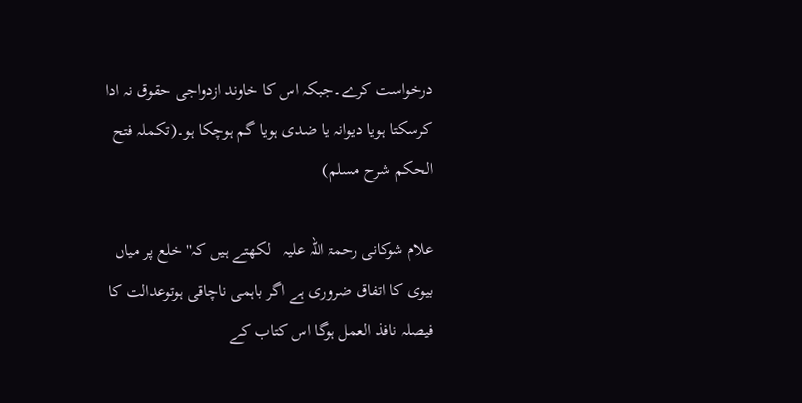درخواست کرے۔جبکہ اس کا خاوند ازدواجی حقوق نہ ادا کرسکتا ہویا دیوانہ یا ضدی ہویا گم ہوچکا ہو۔(تکملہ فتح الحکم شرح مسلم)

علام شوکانی رحمۃ اللہ علیہ   لکھتے ہیں کہ''خلع پر میاں بیوی کا اتفاق ضروری ہے اگر باہمی ناچاقی ہوتوعدالت کا فیصلہ نافذ العمل ہوگا اس کتاب کے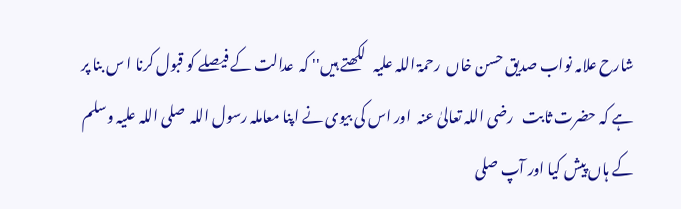شارح علامہ نواب صدیق حسن خاں  رحمۃ اللہ علیہ   لکھتے ہیں'' کہ  عدالت کے فیصلے کو قبول کرنا ا س بنا پر ہے کہ حضرت ثابت   رضی اللہ تعالیٰ عنہ  اور اس کی بیوی نے اپنا معاملہ رسول اللہ  صلی اللہ علیہ وسلم کے ہاں پیش کیا اور آپ صلی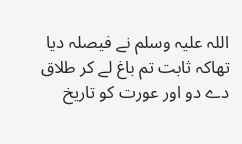اللہ علیہ وسلم نے فیصلہ دیا تھاکہ ثابت تم باغ لے کر طلاق دے دو اور عورت کو تاریخ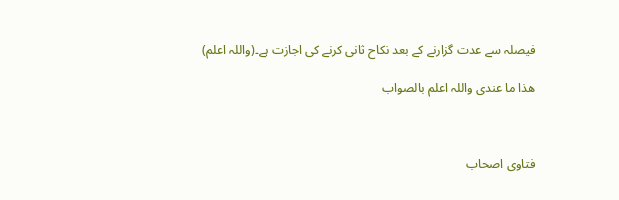فیصلہ سے عدت گزارنے کے بعد نکاح ثانی کرنے کی اجازت ہے۔(واللہ اعلم)

ھذا ما عندی واللہ اعلم بالصواب



فتاوی اصحاب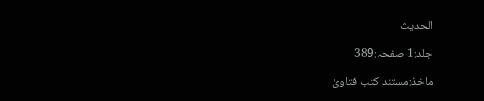الحدیث

جلد:1 صفحہ:389

ماخذ:مستند کتب فتاویٰ